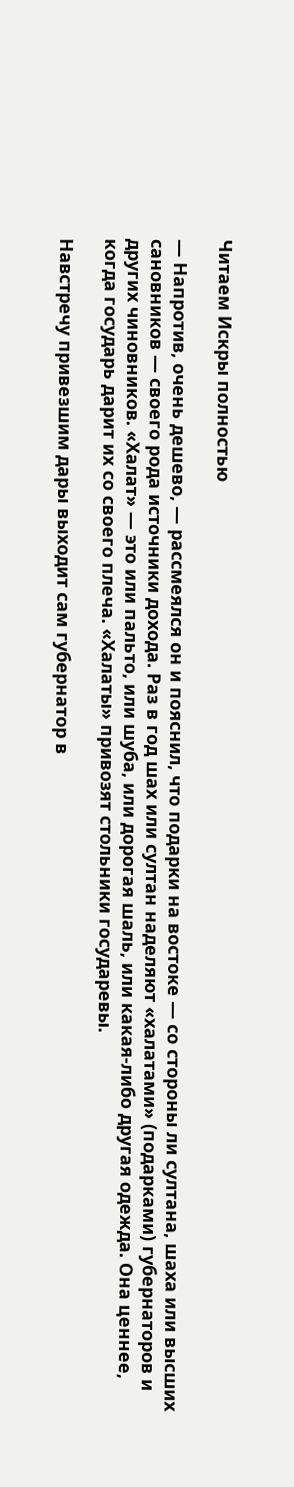Читаем Искры полностью

— Напротив, очень дешево, — рассмеялся он и пояснил, что подарки на востоке — со стороны ли султана, шаха или высших сановников — своего рода источники дохода. Раз в год шах или султан наделяют «халатами» (подарками) губернаторов и других чиновников. «Халат» — это или пальто, или шуба, или дорогая шаль, или какая-либо другая одежда. Она ценнее, когда государь дарит их со своего плеча. «Халаты» привозят стольники государевы.

Навстречу привезшим дары выходит сам губернатор в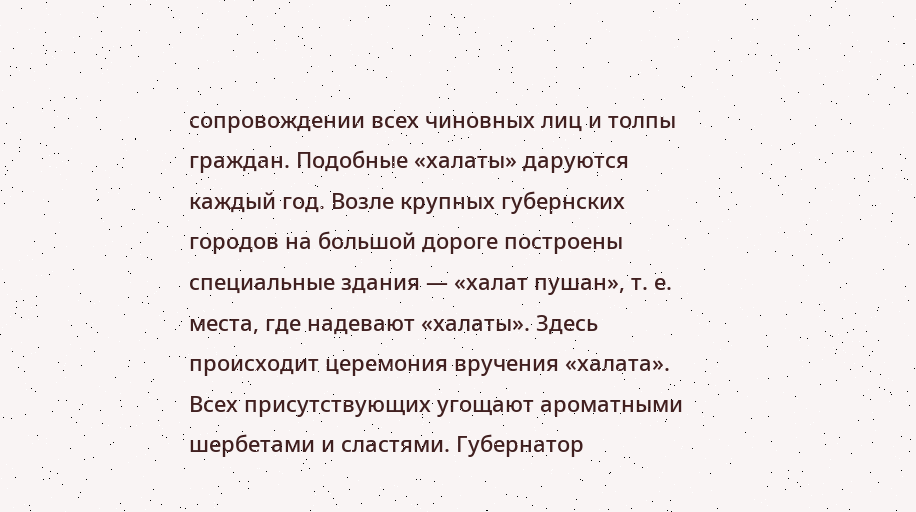сопровождении всех чиновных лиц и толпы граждан. Подобные «халаты» даруются каждый год. Возле крупных губернских городов на большой дороге построены специальные здания — «халат пушан», т. е. места, где надевают «халаты». Здесь происходит церемония вручения «халата». Всех присутствующих угощают ароматными шербетами и сластями. Губернатор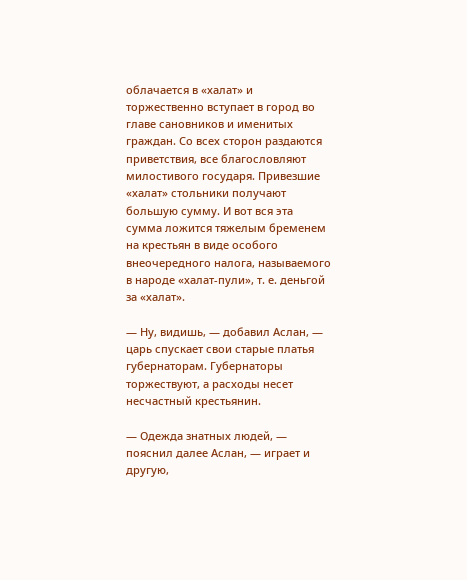облачается в «халат» и торжественно вступает в город во главе сановников и именитых граждан. Со всех сторон раздаются приветствия, все благословляют милостивого государя. Привезшие «халат» стольники получают большую сумму. И вот вся эта сумма ложится тяжелым бременем на крестьян в виде особого внеочередного налога, называемого в народе «халат-пули», т. е. деньгой за «халат».

— Ну, видишь, — добавил Аслан, — царь спускает свои старые платья губернаторам. Губернаторы торжествуют, а расходы несет несчастный крестьянин.

— Одежда знатных людей, — пояснил далее Аслан, — играет и другую,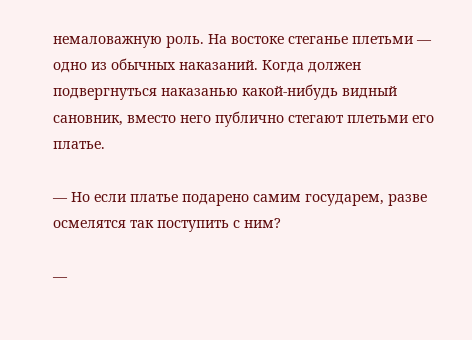немаловажную роль. На востоке стеганье плетьми — одно из обычных наказаний. Когда должен подвергнуться наказанью какой-нибудь видный сановник, вместо него публично стегают плетьми его платье.

— Но если платье подарено самим государем, разве осмелятся так поступить с ним?

—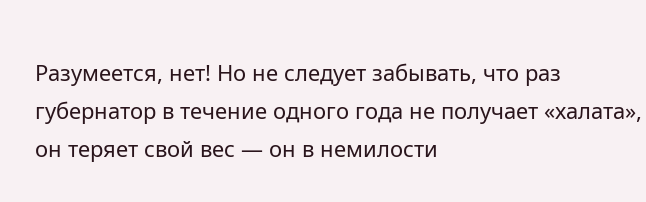Разумеется, нет! Но не следует забывать, что раз губернатор в течение одного года не получает «халата», он теряет свой вес — он в немилости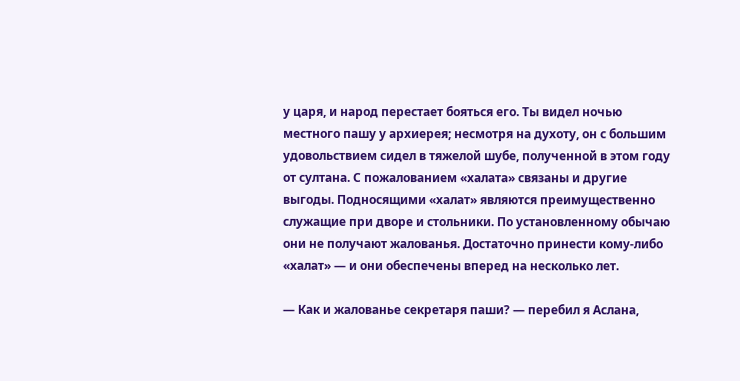у царя, и народ перестает бояться его. Ты видел ночью местного пашу у архиерея; несмотря на духоту, он с большим удовольствием сидел в тяжелой шубе, полученной в этом году от султана. С пожалованием «халата» связаны и другие выгоды. Подносящими «халат» являются преимущественно служащие при дворе и стольники. По установленному обычаю они не получают жалованья. Достаточно принести кому-либо «халат» — и они обеспечены вперед на несколько лет.

— Как и жалованье секретаря паши? — перебил я Аслана,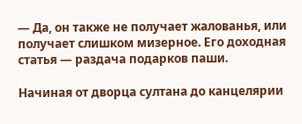— Да, он также не получает жалованья, или получает слишком мизерное. Его доходная статья — раздача подарков паши.

Начиная от дворца султана до канцелярии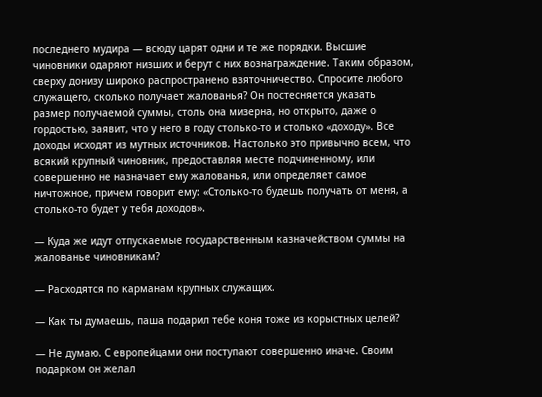последнего мудира — всюду царят одни и те же порядки. Высшие чиновники одаряют низших и берут с них вознаграждение. Таким образом, сверху донизу широко распространено взяточничество. Спросите любого служащего, сколько получает жалованья? Он постесняется указать размер получаемой суммы, столь она мизерна, но открыто, даже о гордостью, заявит, что у него в году столько-то и столько «доходу». Все доходы исходят из мутных источников. Настолько это привычно всем, что всякий крупный чиновник, предоставляя месте подчиненному, или совершенно не назначает ему жалованья, или определяет самое ничтожное, причем говорит ему: «Столько-то будешь получать от меня, а столько-то будет у тебя доходов».

— Куда же идут отпускаемые государственным казначейством суммы на жалованье чиновникам?

— Расходятся по карманам крупных служащих.

— Как ты думаешь, паша подарил тебе коня тоже из корыстных целей?

— Не думаю. С европейцами они поступают совершенно иначе. Своим подарком он желал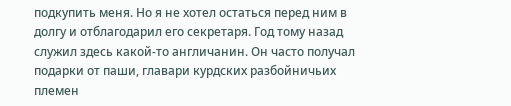подкупить меня. Но я не хотел остаться перед ним в долгу и отблагодарил его секретаря. Год тому назад служил здесь какой-то англичанин. Он часто получал подарки от паши, главари курдских разбойничьих племен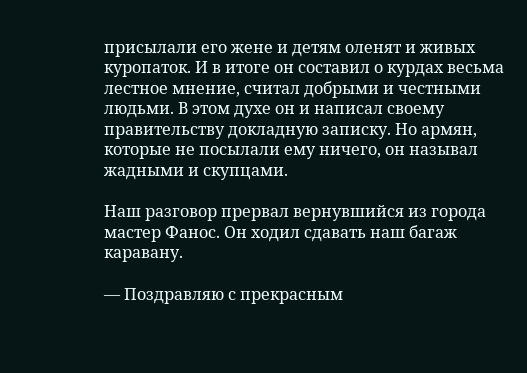присылали его жене и детям оленят и живых куропаток. И в итоге он составил о курдах весьма лестное мнение, считал добрыми и честными людьми. В этом духе он и написал своему правительству докладную записку. Но армян, которые не посылали ему ничего, он называл жадными и скупцами.

Наш разговор прервал вернувшийся из города мастер Фанос. Он ходил сдавать наш багаж каравану.

— Поздравляю с прекрасным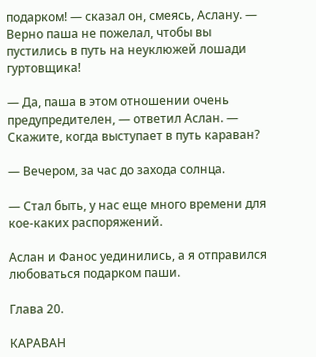подарком! — сказал он, смеясь, Аслану. — Верно паша не пожелал, чтобы вы пустились в путь на неуклюжей лошади гуртовщика!

— Да, паша в этом отношении очень предупредителен, — ответил Аслан. — Скажите, когда выступает в путь караван?

— Вечером, за час до захода солнца.

— Стал быть, у нас еще много времени для кое-каких распоряжений.

Аслан и Фанос уединились, а я отправился любоваться подарком паши.

Глава 20.

КАРАВАН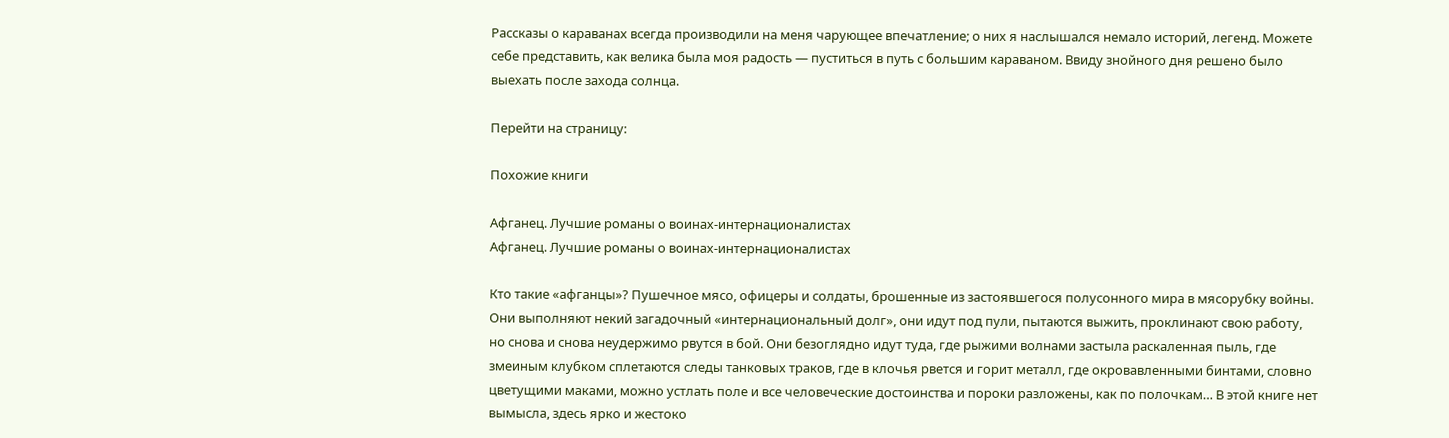Рассказы о караванах всегда производили на меня чарующее впечатление; о них я наслышался немало историй, легенд. Можете себе представить, как велика была моя радость — пуститься в путь с большим караваном. Ввиду знойного дня решено было выехать после захода солнца.

Перейти на страницу:

Похожие книги

Афганец. Лучшие романы о воинах-интернационалистах
Афганец. Лучшие романы о воинах-интернационалистах

Кто такие «афганцы»? Пушечное мясо, офицеры и солдаты, брошенные из застоявшегося полусонного мира в мясорубку войны. Они выполняют некий загадочный «интернациональный долг», они идут под пули, пытаются выжить, проклинают свою работу, но снова и снова неудержимо рвутся в бой. Они безоглядно идут туда, где рыжими волнами застыла раскаленная пыль, где змеиным клубком сплетаются следы танковых траков, где в клочья рвется и горит металл, где окровавленными бинтами, словно цветущими маками, можно устлать поле и все человеческие достоинства и пороки разложены, как по полочкам… В этой книге нет вымысла, здесь ярко и жестоко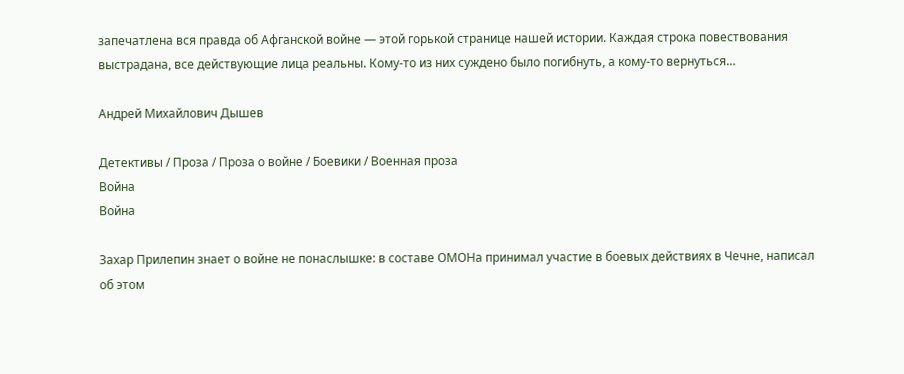запечатлена вся правда об Афганской войне — этой горькой странице нашей истории. Каждая строка повествования выстрадана, все действующие лица реальны. Кому-то из них суждено было погибнуть, а кому-то вернуться…

Андрей Михайлович Дышев

Детективы / Проза / Проза о войне / Боевики / Военная проза
Война
Война

Захар Прилепин знает о войне не понаслышке: в составе ОМОНа принимал участие в боевых действиях в Чечне, написал об этом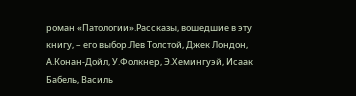роман «Патологии».Рассказы, вошедшие в эту книгу, – его выбор.Лев Толстой, Джек Лондон, А.Конан-Дойл, У.Фолкнер, Э.Хемингуэй, Исаак Бабель, Василь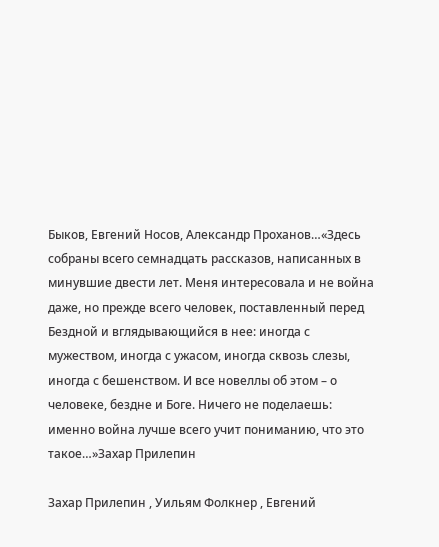Быков, Евгений Носов, Александр Проханов…«Здесь собраны всего семнадцать рассказов, написанных в минувшие двести лет. Меня интересовала и не война даже, но прежде всего человек, поставленный перед Бездной и вглядывающийся в нее: иногда с мужеством, иногда с ужасом, иногда сквозь слезы, иногда с бешенством. И все новеллы об этом – о человеке, бездне и Боге. Ничего не поделаешь: именно война лучше всего учит пониманию, что это такое…»Захар Прилепин

Захар Прилепин , Уильям Фолкнер , Евгений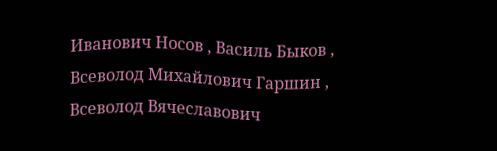Иванович Носов , Василь Быков , Всеволод Михайлович Гаршин , Всеволод Вячеславович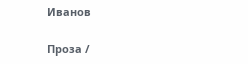Иванов

Проза /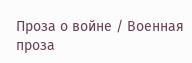Проза о войне / Военная проза